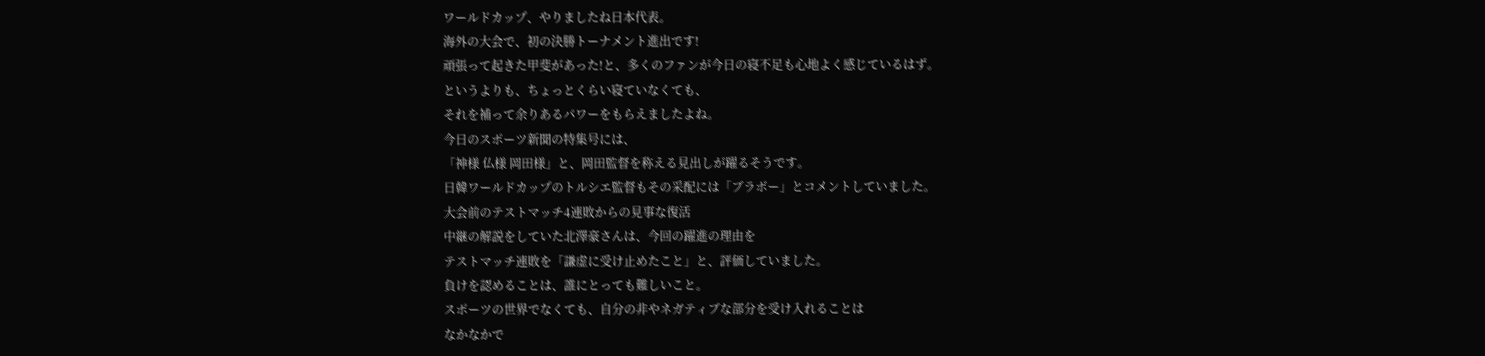ワールドカップ、やりましたね日本代表。
海外の大会で、初の決勝トーナメント進出です!
頑張って起きた甲斐があった!と、多くのファンが今日の寝不足も心地よく感じているはず。
というよりも、ちょっとくらい寝ていなくても、
それを補って余りあるパワーをもらえましたよね。
今日のスポーツ新聞の特集号には、
「神様 仏様 岡田様」と、岡田監督を称える見出しが躍るそうです。
日韓ワールドカップのトルシエ監督もその采配には「ブラボー」とコメントしていました。
大会前のテストマッチ4連敗からの見事な復活
中継の解説をしていた北澤豪さんは、今回の躍進の理由を
テストマッチ連敗を「謙虚に受け止めたこと」と、評価していました。
負けを認めることは、誰にとっても難しいこと。
スポーツの世界でなくても、自分の非やネガティブな部分を受け入れることは
なかなかで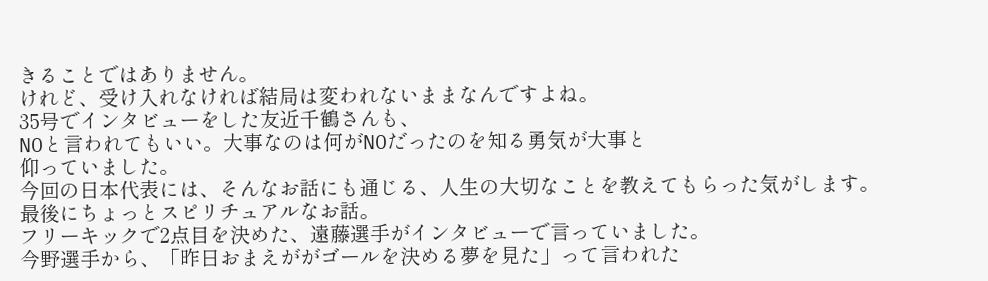きることではありません。
けれど、受け入れなければ結局は変われないままなんですよね。
35号でインタビューをした友近千鶴さんも、
NOと言われてもいい。大事なのは何がNOだったのを知る勇気が大事と
仰っていました。
今回の日本代表には、そんなお話にも通じる、人生の大切なことを教えてもらった気がします。
最後にちょっとスピリチュアルなお話。
フリーキックで2点目を決めた、遠藤選手がインタビューで言っていました。
今野選手から、「昨日おまえががゴールを決める夢を見た」って言われた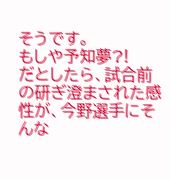そうです。
もしや予知夢?!
だとしたら、試合前の研ぎ澄まされた感性が、今野選手にそんな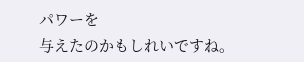パワーを
与えたのかもしれいですね。